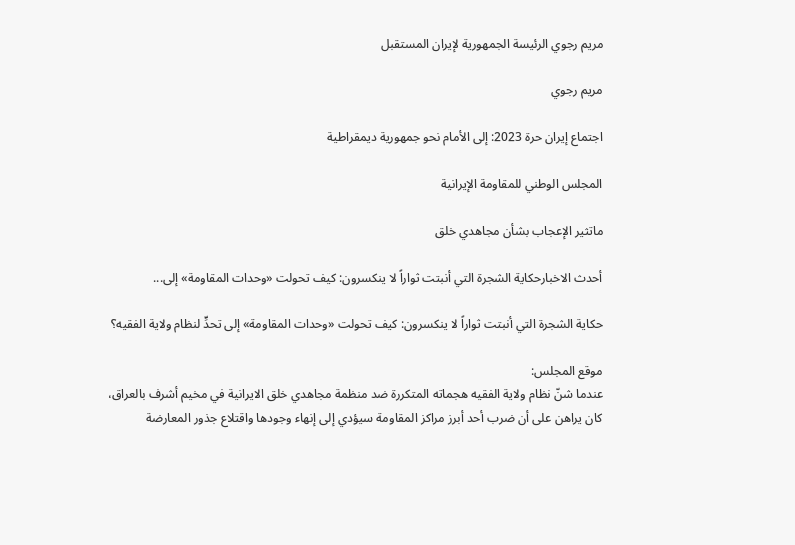مريم رجوي الرئيسة الجمهورية لإيران المستقبل

مريم رجوي

اجتماع إيران حرة 2023: إلى الأمام نحو جمهورية ديمقراطية

المجلس الوطني للمقاومة الإيرانية

ماتثير الإعجاب بشأن مجاهدي خلق

أحدث الاخبارحكاية الشجرة التي أنبتت ثواراً لا ينكسرون: كيف تحولت «وحدات المقاومة» إلى...

حكاية الشجرة التي أنبتت ثواراً لا ينكسرون: كيف تحولت «وحدات المقاومة» إلى تحدٍّ لنظام ولاية الفقيه؟

موقع المجلس:
عندما شنّ نظام ولاية الفقيه هجماته المتكررة ضد منظمة مجاهدي خلق الایرانیة في مخيم أشرف بالعراق، كان يراهن على أن ضرب أحد أبرز مراكز المقاومة سيؤدي إلى إنهاء وجودها واقتلاع جذور المعارضة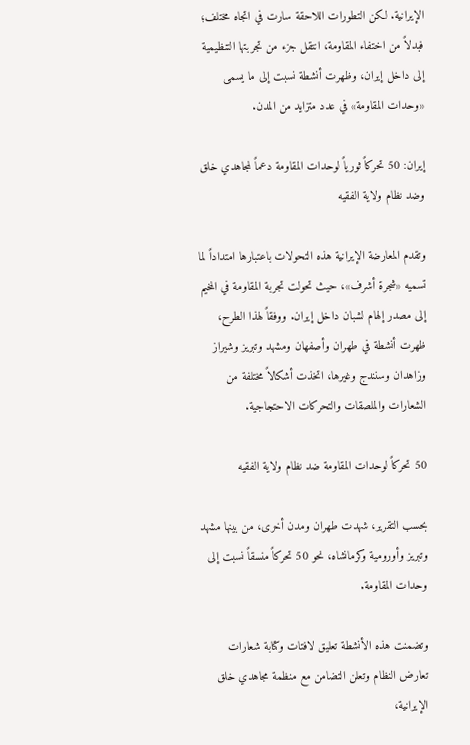الإيرانية. لكن التطورات اللاحقة سارت في اتجاه مختلف؛ فبدلاً من اختفاء المقاومة، انتقل جزء من تجربتها التنظيمية إلى داخل إيران، وظهرت أنشطة نسبت إلى ما يسمى «وحدات المقاومة» في عدد متزايد من المدن.

إيران: 50 تحركاً ثورياً لوحدات المقاومة دعماً لمجاهدي خلق وضد نظام ولاية الفقيه

وتقدم المعارضة الإيرانية هذه التحولات باعتبارها امتداداً لما تسميه «شجرة أشرف»، حيث تحولت تجربة المقاومة في المخيم إلى مصدر إلهام لشبان داخل إيران. ووفقاً لهذا الطرح، ظهرت أنشطة في طهران وأصفهان ومشهد وتبريز وشيراز وزاهدان وسنندج وغيرها، اتخذت أشكالاً مختلفة من الشعارات والملصقات والتحركات الاحتجاجية.

50 تحركاً لوحدات المقاومة ضد نظام ولاية الفقيه

بحسب التقرير، شهدت طهران ومدن أخرى، من بينها مشهد وتبريز وأورومية وكرمانشاه، نحو 50 تحركاً منسقاً نسبت إلى وحدات المقاومة.

وتضمنت هذه الأنشطة تعليق لافتات وكتابة شعارات تعارض النظام وتعلن التضامن مع منظمة مجاهدي خلق الإيرانية،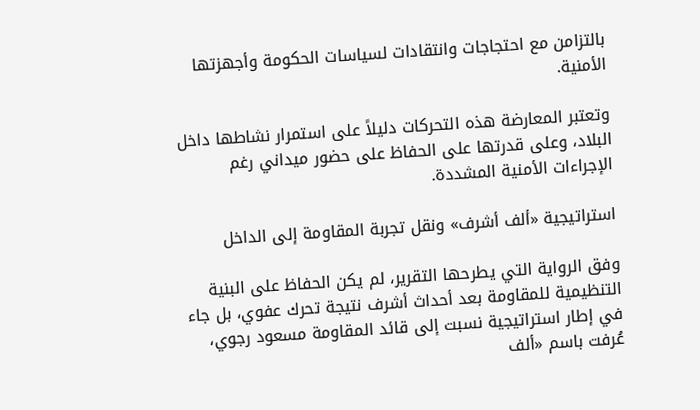بالتزامن مع احتجاجات وانتقادات لسياسات الحكومة وأجهزتها الأمنية.

وتعتبر المعارضة هذه التحركات دليلاً على استمرار نشاطها داخل البلاد، وعلى قدرتها على الحفاظ على حضور ميداني رغم الإجراءات الأمنية المشددة.

استراتيجية «ألف أشرف» ونقل تجربة المقاومة إلى الداخل

وفق الرواية التي يطرحها التقرير، لم يكن الحفاظ على البنية التنظيمية للمقاومة بعد أحداث أشرف نتيجة تحرك عفوي، بل جاء في إطار استراتيجية نسبت إلى قائد المقاومة مسعود رجوي، عُرفت باسم «ألف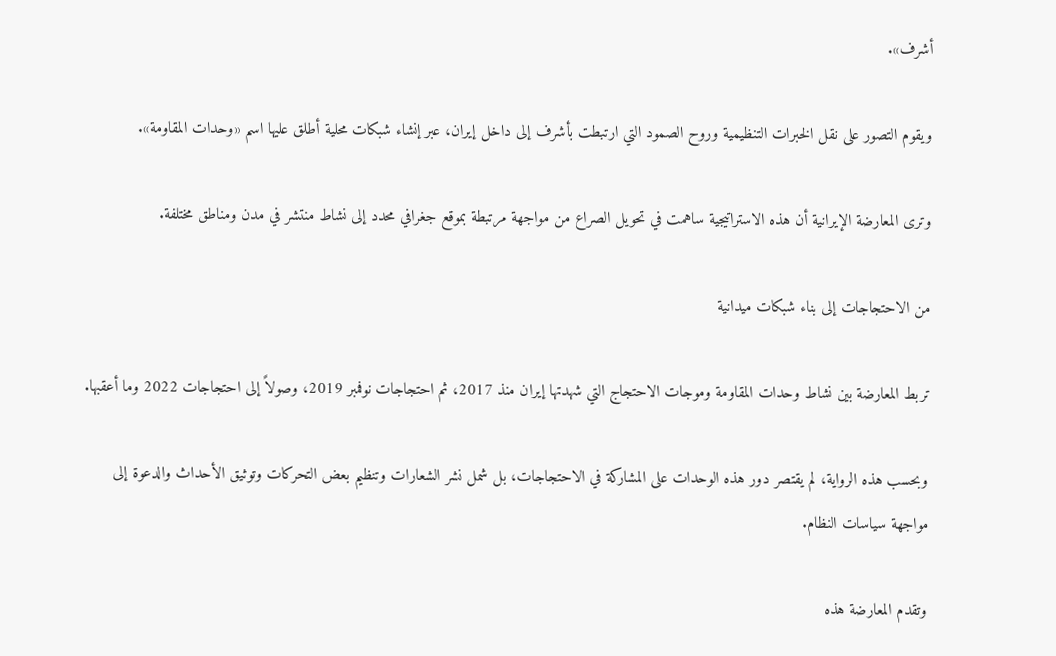أشرف».

ويقوم التصور على نقل الخبرات التنظيمية وروح الصمود التي ارتبطت بأشرف إلى داخل إيران، عبر إنشاء شبكات محلية أطلق عليها اسم «وحدات المقاومة».

وترى المعارضة الإيرانية أن هذه الاستراتيجية ساهمت في تحويل الصراع من مواجهة مرتبطة بموقع جغرافي محدد إلى نشاط منتشر في مدن ومناطق مختلفة.

من الاحتجاجات إلى بناء شبكات ميدانية

تربط المعارضة بين نشاط وحدات المقاومة وموجات الاحتجاج التي شهدتها إيران منذ 2017، ثم احتجاجات نوفمبر 2019، وصولاً إلى احتجاجات 2022 وما أعقبها.

وبحسب هذه الرواية، لم يقتصر دور هذه الوحدات على المشاركة في الاحتجاجات، بل شمل نشر الشعارات وتنظيم بعض التحركات وتوثيق الأحداث والدعوة إلى مواجهة سياسات النظام.

وتقدم المعارضة هذه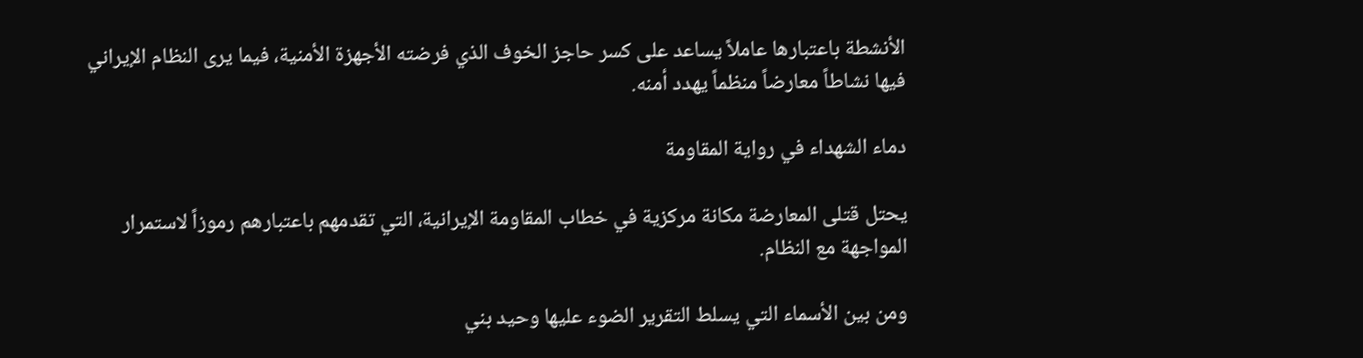الأنشطة باعتبارها عاملاً يساعد على كسر حاجز الخوف الذي فرضته الأجهزة الأمنية، فيما يرى النظام الإيراني فيها نشاطاً معارضاً منظماً يهدد أمنه.

دماء الشهداء في رواية المقاومة

يحتل قتلى المعارضة مكانة مركزية في خطاب المقاومة الإيرانية، التي تقدمهم باعتبارهم رموزاً لاستمرار المواجهة مع النظام.

ومن بين الأسماء التي يسلط التقرير الضوء عليها وحيد بني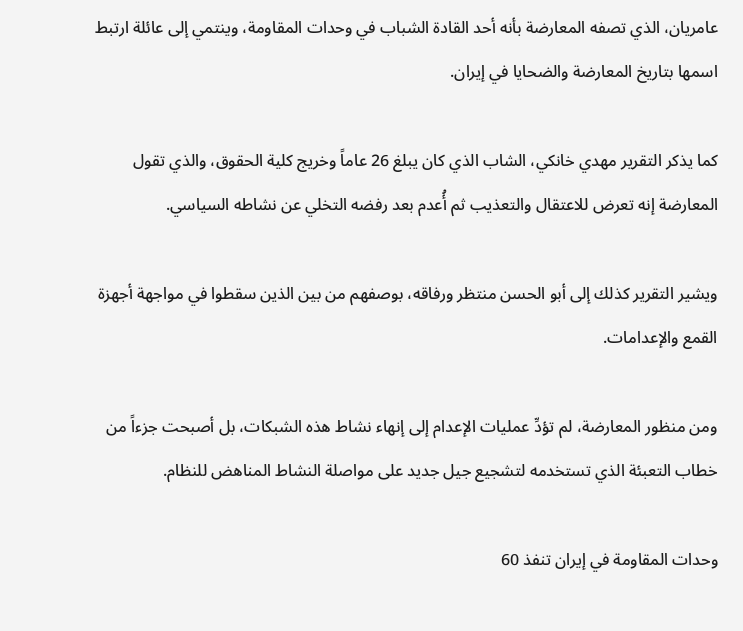عامريان، الذي تصفه المعارضة بأنه أحد القادة الشباب في وحدات المقاومة، وينتمي إلى عائلة ارتبط اسمها بتاريخ المعارضة والضحايا في إيران.

كما يذكر التقرير مهدي خانكي، الشاب الذي كان يبلغ 26 عاماً وخريج كلية الحقوق، والذي تقول المعارضة إنه تعرض للاعتقال والتعذيب ثم أُعدم بعد رفضه التخلي عن نشاطه السياسي.

ويشير التقرير كذلك إلى أبو الحسن منتظر ورفاقه، بوصفهم من بين الذين سقطوا في مواجهة أجهزة القمع والإعدامات.

ومن منظور المعارضة، لم تؤدِّ عمليات الإعدام إلى إنهاء نشاط هذه الشبكات، بل أصبحت جزءاً من خطاب التعبئة الذي تستخدمه لتشجيع جيل جديد على مواصلة النشاط المناهض للنظام.

وحدات المقاومة في إيران تنفذ 60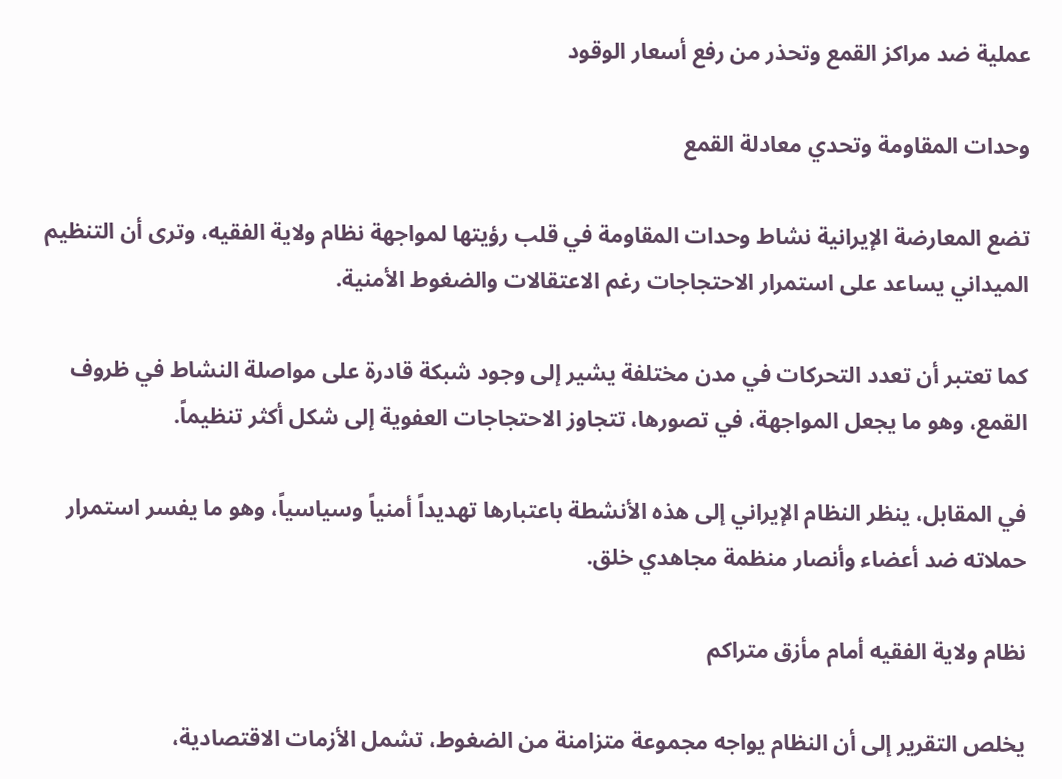عملية ضد مراكز القمع وتحذر من رفع أسعار الوقود

وحدات المقاومة وتحدي معادلة القمع

تضع المعارضة الإيرانية نشاط وحدات المقاومة في قلب رؤيتها لمواجهة نظام ولاية الفقيه، وترى أن التنظيم الميداني يساعد على استمرار الاحتجاجات رغم الاعتقالات والضغوط الأمنية.

كما تعتبر أن تعدد التحركات في مدن مختلفة يشير إلى وجود شبكة قادرة على مواصلة النشاط في ظروف القمع، وهو ما يجعل المواجهة، في تصورها، تتجاوز الاحتجاجات العفوية إلى شكل أكثر تنظيماً.

في المقابل، ينظر النظام الإيراني إلى هذه الأنشطة باعتبارها تهديداً أمنياً وسياسياً، وهو ما يفسر استمرار حملاته ضد أعضاء وأنصار منظمة مجاهدي خلق.

نظام ولاية الفقيه أمام مأزق متراكم

يخلص التقرير إلى أن النظام يواجه مجموعة متزامنة من الضغوط، تشمل الأزمات الاقتصادية،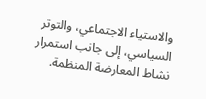والاستياء الاجتماعي، والتوتر السياسي، إلى جانب استمرار نشاط المعارضة المنظمة.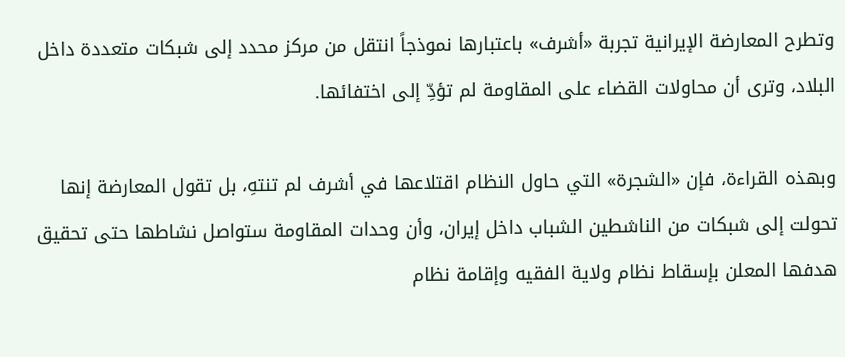وتطرح المعارضة الإيرانية تجربة «أشرف» باعتبارها نموذجاً انتقل من مركز محدد إلى شبكات متعددة داخل البلاد، وترى أن محاولات القضاء على المقاومة لم تؤدِّ إلى اختفائها.

وبهذه القراءة، فإن «الشجرة» التي حاول النظام اقتلاعها في أشرف لم تنتهِ، بل تقول المعارضة إنها تحولت إلى شبكات من الناشطين الشباب داخل إيران، وأن وحدات المقاومة ستواصل نشاطها حتى تحقيق هدفها المعلن بإسقاط نظام ولاية الفقيه وإقامة نظام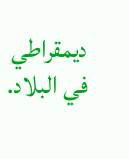ديمقراطي في البلاد.